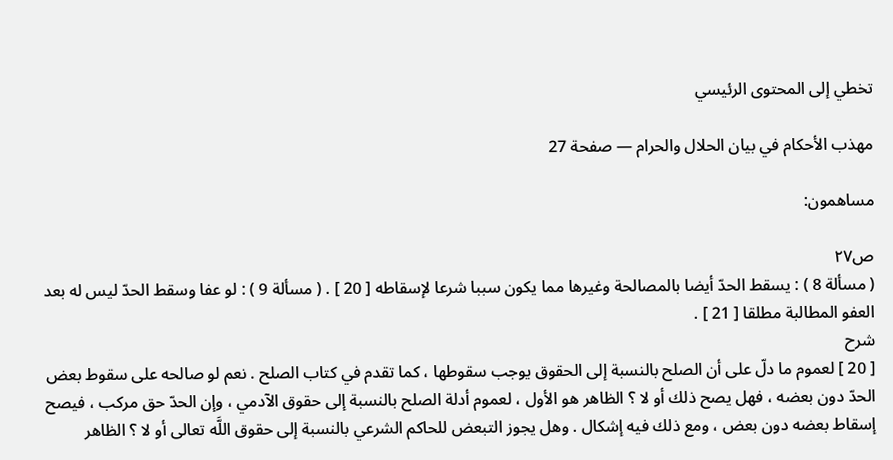تخطي إلى المحتوى الرئيسي

مهذب الأحكام في بيان الحلال والحرام — صفحة 27

مساهمون:

ص٢٧
( مسألة 8 ) : يسقط الحدّ أيضا بالمصالحة وغيرها مما يكون سببا شرعا لإسقاطه [ 20 ] . ( مسألة 9 ) : لو عفا وسقط الحدّ ليس له بعد العفو المطالبة مطلقا [ 21 ] .
شرح
[ 20 ] لعموم ما دلّ على أن الصلح بالنسبة إلى الحقوق يوجب سقوطها ، كما تقدم في كتاب الصلح . نعم لو صالحه على سقوط بعض الحدّ دون بعضه ، فهل يصح ذلك أو لا ؟ الظاهر هو الأول ، لعموم أدلة الصلح بالنسبة إلى حقوق الآدمي ، وإن الحدّ حق مركب ، فيصح إسقاط بعضه دون بعض ، ومع ذلك فيه إشكال . وهل يجوز التبعض للحاكم الشرعي بالنسبة إلى حقوق اللَّه تعالى أو لا ؟ الظاهر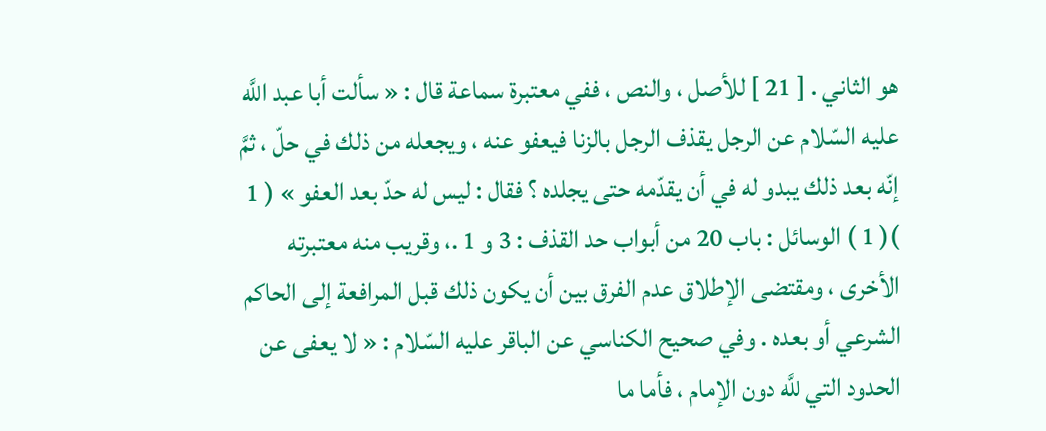هو الثاني . [ 21 ] للأصل ، والنص ، ففي معتبرة سماعة قال : « سألت أبا عبد اللَّه عليه السّلام عن الرجل يقذف الرجل بالزنا فيعفو عنه ، ويجعله من ذلك في حلّ ، ثمَّ إنّه بعد ذلك يبدو له في أن يقدّمه حتى يجلده ؟ فقال : ليس له حدّ بعد العفو » ( 1 )( 1 ) الوسائل : باب 20 من أبواب حد القذف : 3 و 1 .، وقريب منه معتبرته الأخرى ، ومقتضى الإطلاق عدم الفرق بين أن يكون ذلك قبل المرافعة إلى الحاكم الشرعي أو بعده . وفي صحيح الكناسي عن الباقر عليه السّلام : « لا يعفى عن الحدود التي للَّه دون الإمام ، فأما ما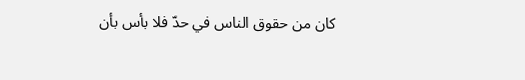كان من حقوق الناس في حدّ فلا بأس بأن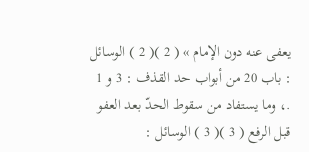يعفى عنه دون الإمام » ( 2 )( 2 ) الوسائل : باب 20 من أبواب حد القذف : 3 و 1 .، وما يستفاد من سقوط الحدّ بعد العفو قبل الرفع ( 3 )( 3 ) الوسائل :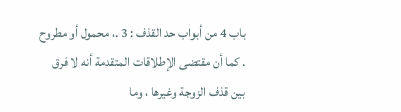باب 4 من أبواب حد القذف : 3 .، محمول أو مطروح . كما أن مقتضى الإطلاقات المتقدمة أنه لا فرق بين قذف الزوجة وغيرها ، وما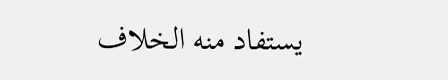يستفاد منه الخلاف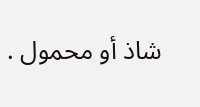شاذ أو محمول .